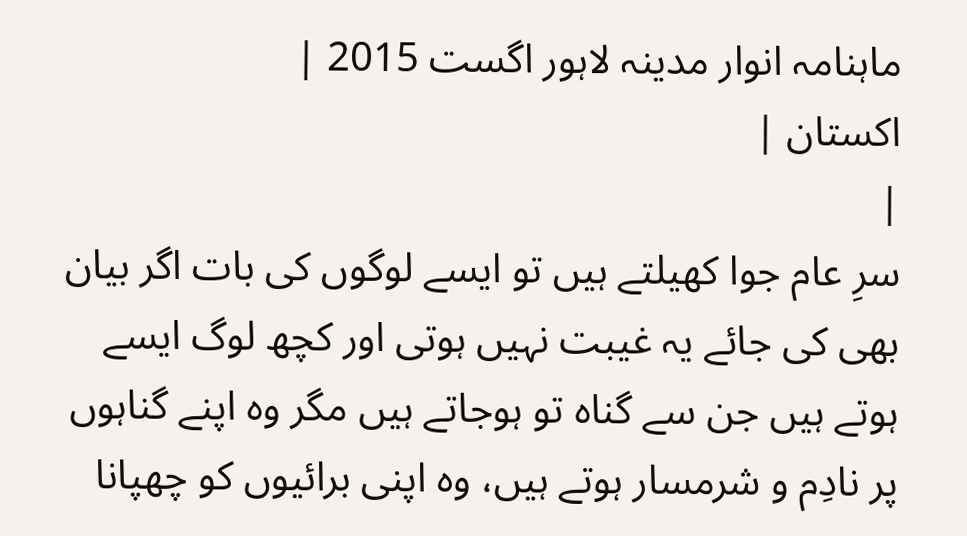ماہنامہ انوار مدینہ لاہور اگست 2015 |
اكستان |
|
سرِ عام جوا کھیلتے ہیں تو ایسے لوگوں کی بات اگر بیان بھی کی جائے یہ غیبت نہیں ہوتی اور کچھ لوگ ایسے ہوتے ہیں جن سے گناہ تو ہوجاتے ہیں مگر وہ اپنے گناہوں پر نادِم و شرمسار ہوتے ہیں، وہ اپنی برائیوں کو چھپانا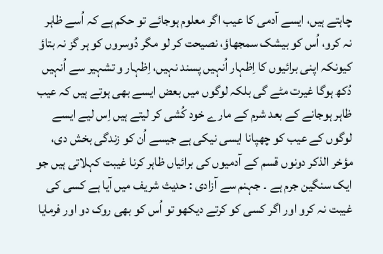چاہتے ہیں، ایسے آدمی کا عیب اگر معلوم ہوجائے تو حکم ہے کہ اُسے ظاہر نہ کرو، اُس کو بیشک سمجھاؤ، نصیحت کر لو مگر دُوسروں کو ہر گز نہ بتاؤ کیونکہ اپنی برائیوں کا اِظہار اُنہیں پسند نہیں، اِظہار و تشہیر سے اُنہیں دُکھ ہوگا غیرت مٹے گی بلکہ لوگوں میں بعض ایسے بھی ہوتے ہیں کہ عیب ظاہر ہوجانے کے بعد شرم کے مارے خود کُشی کر لیتے ہیں اِس لیے ایسے لوگوں کے عیب کو چھپانا ایسی نیکی ہے جیسے اُن کو زندگی بخش دی، مؤخر الذکر دونوں قسم کے آدمیوں کی برائیاں ظاہر کرنا غیبت کہلاتی ہیں جو ایک سنگین جرم ہے ۔ جہنم سے آزادی : حدیث شریف میں آیا ہے کسی کی غیبت نہ کرو اور اگر کسی کو کرتے دیکھو تو اُس کو بھی روک دو اور فرمایا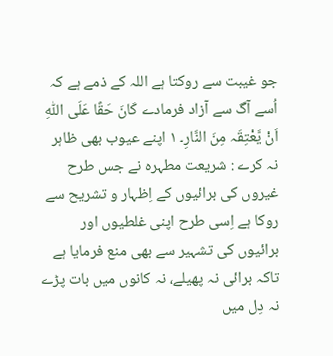جو غیبت سے روکتا ہے اللہ کے ذمے ہے کہ اُسے آگ سے آزاد فرمادے کَانَ حَقًا عَلَی اللّٰہِ اَنْ یَّعْتِقَہ مِنَ النَّارِ۔ ١ اپنے عیوب بھی ظاہر نہ کرے : شریعت مطہرہ نے جس طرح غیروں کی برائیوں کے اِظہار و تشریح سے روکا ہے اِسی طرح اپنی غلطیوں اور برائیوں کی تشہیر سے بھی منع فرمایا ہے تاکہ برائی نہ پھیلے، نہ کانوں میں بات پڑے نہ دِل میں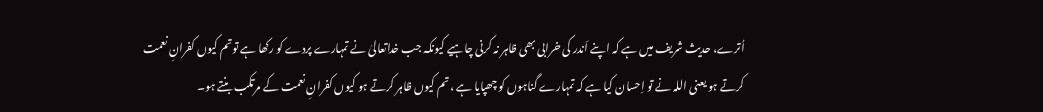اُترے، حدیث شریف میں ہے کہ اپنے اَندر کی خرابی بھی ظاہر نہ کرنی چاہیے کیونکہ جب خداتعالیٰ نے تمہارے پردے کو رکھا ہے توتم کیوں کفرانِ نعمت کرتے ہو یعنی اللہ نے تو اِحسان کیا ہے کہ تمہارے گناہوں کو چھپایا ہے ،تم کیوں ظاہر کرتے ہو کیوں کفرانِ نعمت کے مرتکب بنتے ہو۔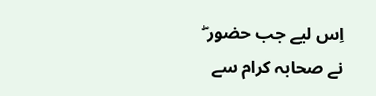اِس لیے جب حضور ۖ نے صحابہ کرام سے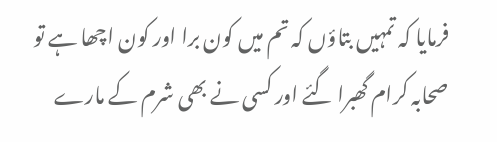فرمایا کہ تمہیں بتاؤں کہ تم میں کون برا اور کون اچھا ہے تو صحابہ کرام گھبرا گئے اور کسی نے بھی شرم کے مارے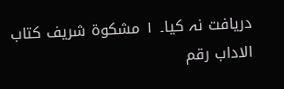دریافت نہ کیا۔ ١ مشکوة شریف کتاب الاداب رقم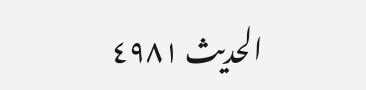الحدیث ٤٩٨١